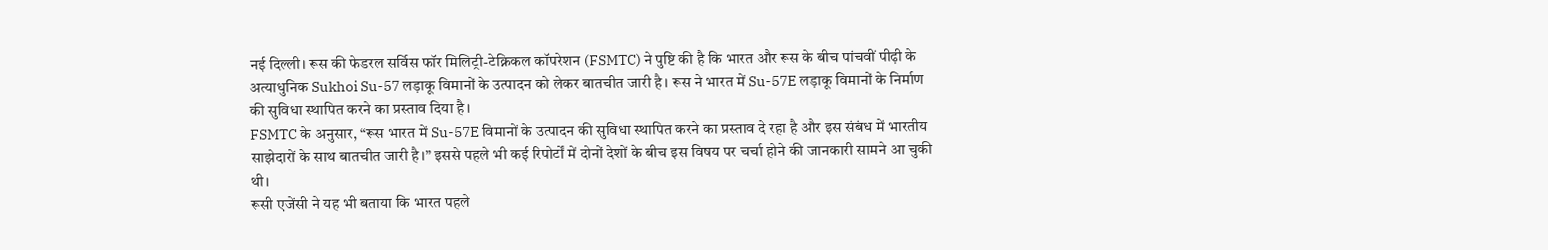नई दिल्ली। रूस की फेडरल सर्विस फॉर मिलिट्री-टेक्निकल कॉपरेशन (FSMTC) ने पुष्टि की है कि भारत और रूस के बीच पांचवीं पीढ़ी के अत्याधुनिक Sukhoi Su-57 लड़ाकू विमानों के उत्पादन को लेकर बातचीत जारी है। रूस ने भारत में Su-57E लड़ाकू विमानों के निर्माण की सुविधा स्थापित करने का प्रस्ताव दिया है।
FSMTC के अनुसार, “रूस भारत में Su-57E विमानों के उत्पादन की सुविधा स्थापित करने का प्रस्ताव दे रहा है और इस संबंध में भारतीय साझेदारों के साथ बातचीत जारी है।” इससे पहले भी कई रिपोर्टों में दोनों देशों के बीच इस विषय पर चर्चा होने की जानकारी सामने आ चुकी थी।
रूसी एजेंसी ने यह भी बताया कि भारत पहले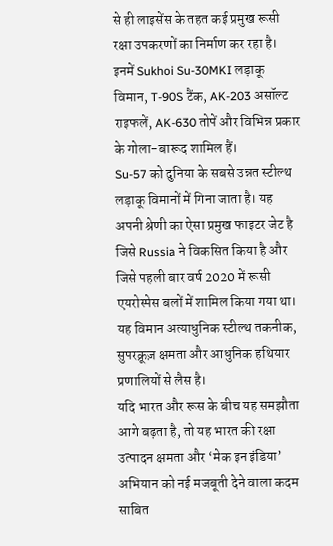से ही लाइसेंस के तहत कई प्रमुख रूसी रक्षा उपकरणों का निर्माण कर रहा है। इनमें Sukhoi Su-30MKI लड़ाकू विमान, T-90S टैंक, AK-203 असॉल्ट राइफलें, AK-630 तोपें और विभिन्न प्रकार के गोला-बारूद शामिल हैं।
Su-57 को दुनिया के सबसे उन्नत स्टील्थ लड़ाकू विमानों में गिना जाता है। यह अपनी श्रेणी का ऐसा प्रमुख फाइटर जेट है जिसे Russia ने विकसित किया है और जिसे पहली बार वर्ष 2020 में रूसी एयरोस्पेस बलों में शामिल किया गया था। यह विमान अत्याधुनिक स्टील्थ तकनीक, सुपरक्रूज़ क्षमता और आधुनिक हथियार प्रणालियों से लैस है।
यदि भारत और रूस के बीच यह समझौता आगे बढ़ता है, तो यह भारत की रक्षा उत्पादन क्षमता और ‘मेक इन इंडिया’ अभियान को नई मजबूती देने वाला कदम साबित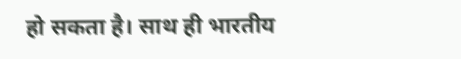हो सकता है। साथ ही भारतीय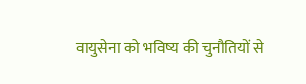वायुसेना को भविष्य की चुनौतियों से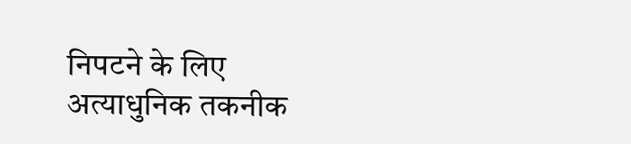निपटने के लिए अत्याधुनिक तकनीक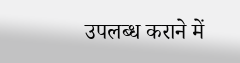उपलब्ध कराने में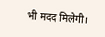भी मदद मिलेगी।